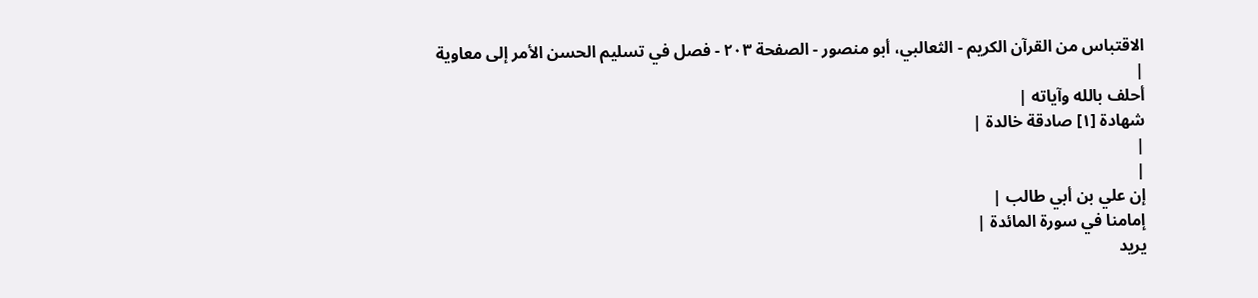الاقتباس من القرآن الکریم - الثعالبي، أبو منصور - الصفحة ٢٠٣ - فصل في تسليم الحسن الأمر إلى معاوية
|
أحلف بالله وآياته |
شهادة [١] صادقة خالدة |
|
|
إن علي بن أبي طالب |
إمامنا في سورة المائدة |
يريد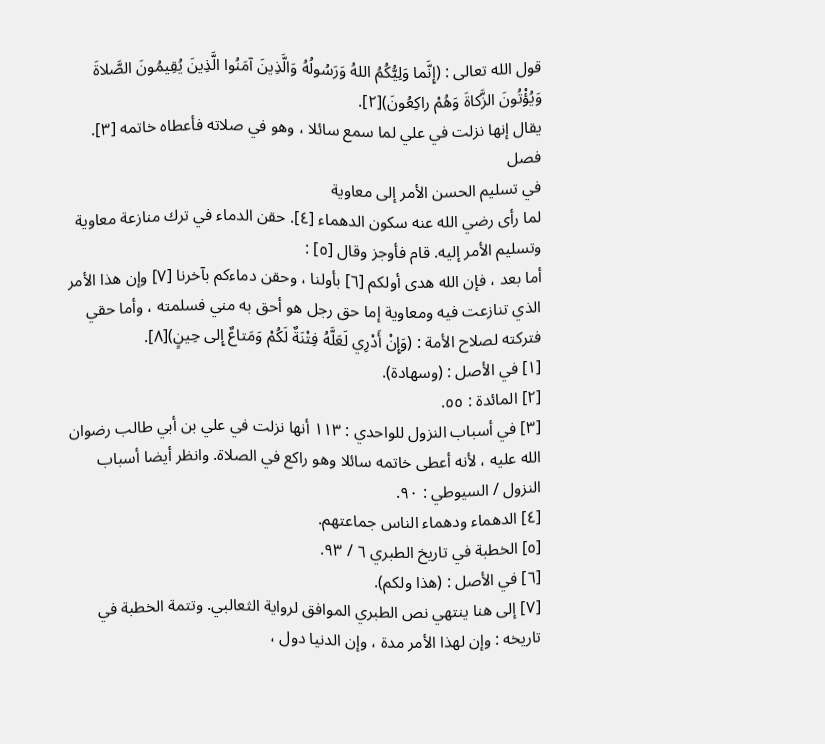قول الله تعالى : (إِنَّما وَلِيُّكُمُ اللهُ وَرَسُولُهُ وَالَّذِينَ آمَنُوا الَّذِينَ يُقِيمُونَ الصَّلاةَ وَيُؤْتُونَ الزَّكاةَ وَهُمْ راكِعُونَ)[٢].
يقال إنها نزلت في علي لما سمع سائلا ، وهو في صلاته فأعطاه خاتمه [٣].
فصل
في تسليم الحسن الأمر إلى معاوية
لما رأى رضي الله عنه سكون الدهماء [٤]. حقن الدماء في ترك منازعة معاوية وتسليم الأمر إليه. قام فأوجز وقال [٥] :
أما بعد ، فإن الله هدى أولكم [٦] بأولنا ، وحقن دماءكم بآخرنا [٧] وإن هذا الأمر الذي تنازعت فيه ومعاوية إما حق رجل هو أحق به مني فسلمته ، وأما حقي فتركته لصلاح الأمة : (وَإِنْ أَدْرِي لَعَلَّهُ فِتْنَةٌ لَكُمْ وَمَتاعٌ إِلى حِينٍ)[٨].
[١] في الأصل : (وسهادة).
[٢] المائدة : ٥٥.
[٣] في أسباب النزول للواحدي : ١١٣ أنها نزلت في علي بن أبي طالب رضوان الله عليه ، لأنه أعطى خاتمه سائلا وهو راكع في الصلاة. وانظر أيضا أسباب النزول / السيوطي : ٩٠.
[٤] الدهماء ودهماء الناس جماعتهم.
[٥] الخطبة في تاريخ الطبري ٦ / ٩٣.
[٦] في الأصل : (هذا ولكم).
[٧] إلى هنا ينتهي نص الطبري الموافق لرواية الثعالبي. وتتمة الخطبة في تاريخه : وإن لهذا الأمر مدة ، وإن الدنيا دول ،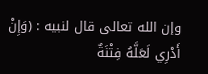وإن الله تعالى قال لنبيه : (وَإِنْ أَدْرِي لَعَلَّهُ فِتْنَةٌ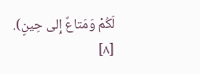لَكُمْ وَمَتاعٌ إِلى حِينٍ).
[٨]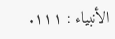الأنبياء : ١١١.